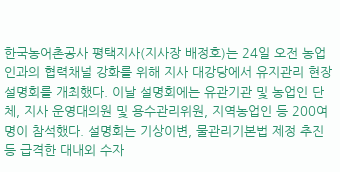한국농어촌공사 평택지사(지사장 배정호)는 24일 오전 농업인과의 협력채널 강화를 위해 지사 대강당에서 유지관리 현장설명회를 개최했다. 이날 설명회에는 유관기관 및 농업인 단체, 지사 운영대의원 및 용수관리위원, 지역농업인 등 200여명이 참석했다. 설명회는 기상이변, 물관리기본법 제정 추진 등 급격한 대내외 수자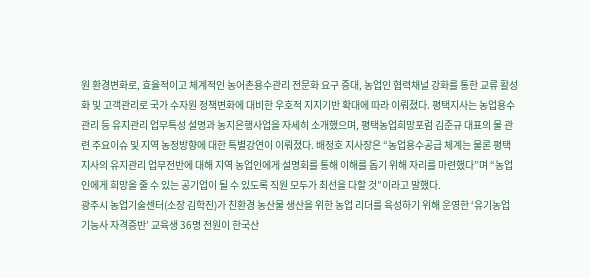원 환경변화로, 효율적이고 체계적인 농어촌용수관리 전문화 요구 증대, 농업인 협력채널 강화를 통한 교류 활성화 및 고객관리로 국가 수자원 정책변화에 대비한 우호적 지지기반 확대에 따라 이뤄졌다. 평택지사는 농업용수관리 등 유지관리 업무특성 설명과 농지은행사업을 자세히 소개했으며, 평택농업희망포럼 김준규 대표의 물 관련 주요이슈 및 지역 농정방향에 대한 특별강연이 이뤄졌다. 배정호 지사장은 “농업용수공급 체계는 물론 평택지사의 유지관리 업무전반에 대해 지역 농업인에게 설명회를 통해 이해를 돕기 위해 자리를 마련했다”며 “농업인에게 희망을 줄 수 있는 공기업이 될 수 있도록 직원 모두가 최선을 다할 것”이라고 말했다.
광주시 농업기술센터(소장 김학진)가 친환경 농산물 생산을 위한 농업 리더를 육성하기 위해 운영한 ‘유기농업 기능사 자격증반’ 교육생 36명 전원이 한국산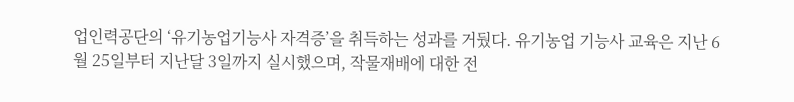업인력공단의 ‘유기농업기능사 자격증’을 취득하는 성과를 거뒀다. 유기농업 기능사 교육은 지난 6월 25일부터 지난달 3일까지 실시했으며, 작물재배에 대한 전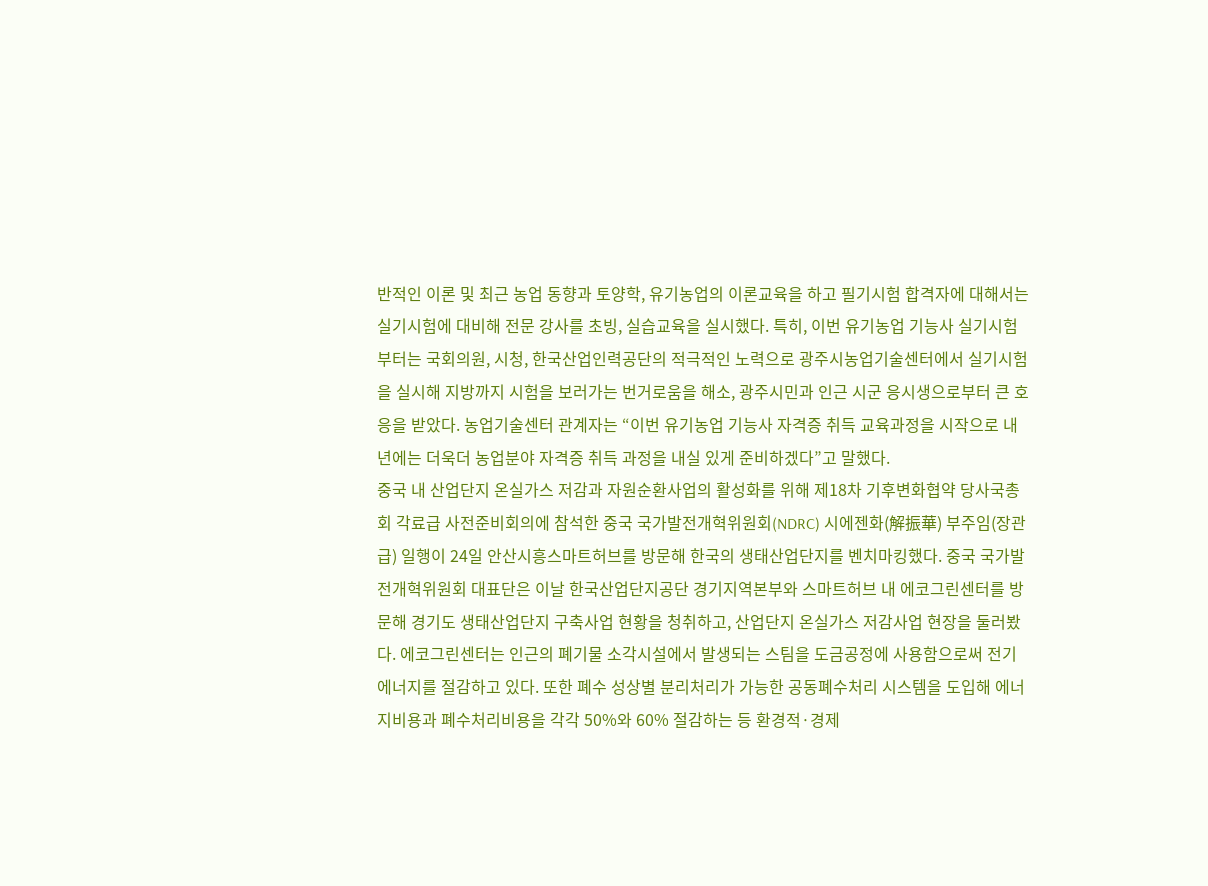반적인 이론 및 최근 농업 동향과 토양학, 유기농업의 이론교육을 하고 필기시험 합격자에 대해서는 실기시험에 대비해 전문 강사를 초빙, 실습교육을 실시했다. 특히, 이번 유기농업 기능사 실기시험부터는 국회의원, 시청, 한국산업인력공단의 적극적인 노력으로 광주시농업기술센터에서 실기시험을 실시해 지방까지 시험을 보러가는 번거로움을 해소, 광주시민과 인근 시군 응시생으로부터 큰 호응을 받았다. 농업기술센터 관계자는 “이번 유기농업 기능사 자격증 취득 교육과정을 시작으로 내년에는 더욱더 농업분야 자격증 취득 과정을 내실 있게 준비하겠다”고 말했다.
중국 내 산업단지 온실가스 저감과 자원순환사업의 활성화를 위해 제18차 기후변화협약 당사국총회 각료급 사전준비회의에 참석한 중국 국가발전개혁위원회(NDRC) 시에젠화(解振華) 부주임(장관급) 일행이 24일 안산시흥스마트허브를 방문해 한국의 생태산업단지를 벤치마킹했다. 중국 국가발전개혁위원회 대표단은 이날 한국산업단지공단 경기지역본부와 스마트허브 내 에코그린센터를 방문해 경기도 생태산업단지 구축사업 현황을 청취하고, 산업단지 온실가스 저감사업 현장을 둘러봤다. 에코그린센터는 인근의 폐기물 소각시설에서 발생되는 스팀을 도금공정에 사용함으로써 전기에너지를 절감하고 있다. 또한 폐수 성상별 분리처리가 가능한 공동폐수처리 시스템을 도입해 에너지비용과 폐수처리비용을 각각 50%와 60% 절감하는 등 환경적·경제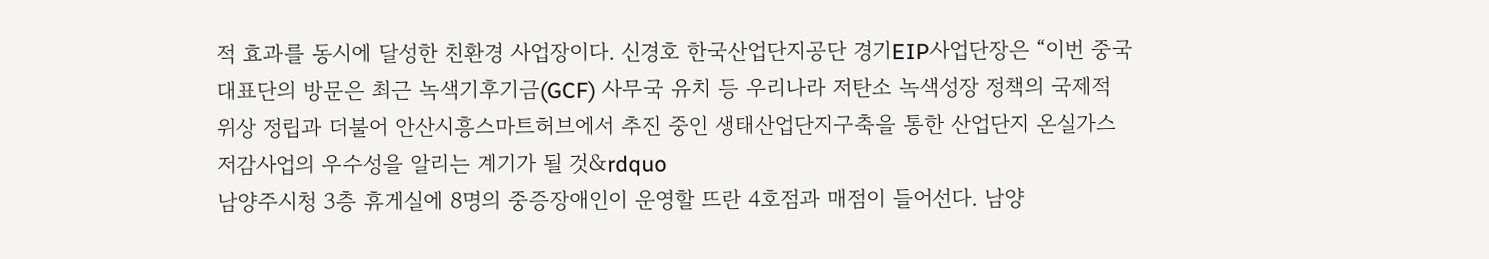적 효과를 동시에 달성한 친환경 사업장이다. 신경호 한국산업단지공단 경기EIP사업단장은 “이번 중국 대표단의 방문은 최근 녹색기후기금(GCF) 사무국 유치 등 우리나라 저탄소 녹색성장 정책의 국제적 위상 정립과 더불어 안산시흥스마트허브에서 추진 중인 생태산업단지구축을 통한 산업단지 온실가스 저감사업의 우수성을 알리는 계기가 될 것&rdquo
남양주시청 3층 휴게실에 8명의 중증장애인이 운영할 뜨란 4호점과 매점이 들어선다. 남양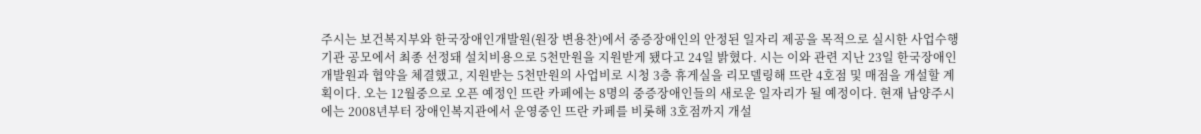주시는 보건복지부와 한국장애인개발원(원장 변용찬)에서 중증장애인의 안정된 일자리 제공을 목적으로 실시한 사업수행기관 공모에서 최종 선정돼 설치비용으로 5천만원을 지원받게 됐다고 24일 밝혔다. 시는 이와 관련 지난 23일 한국장애인개발원과 협약을 체결했고, 지원받는 5천만원의 사업비로 시청 3층 휴게실을 리모델링해 뜨란 4호점 및 매점을 개설할 계획이다. 오는 12월중으로 오픈 예정인 뜨란 카페에는 8명의 중증장애인들의 새로운 일자리가 될 예정이다. 현재 남양주시에는 2008년부터 장애인복지관에서 운영중인 뜨란 카페를 비롯해 3호점까지 개설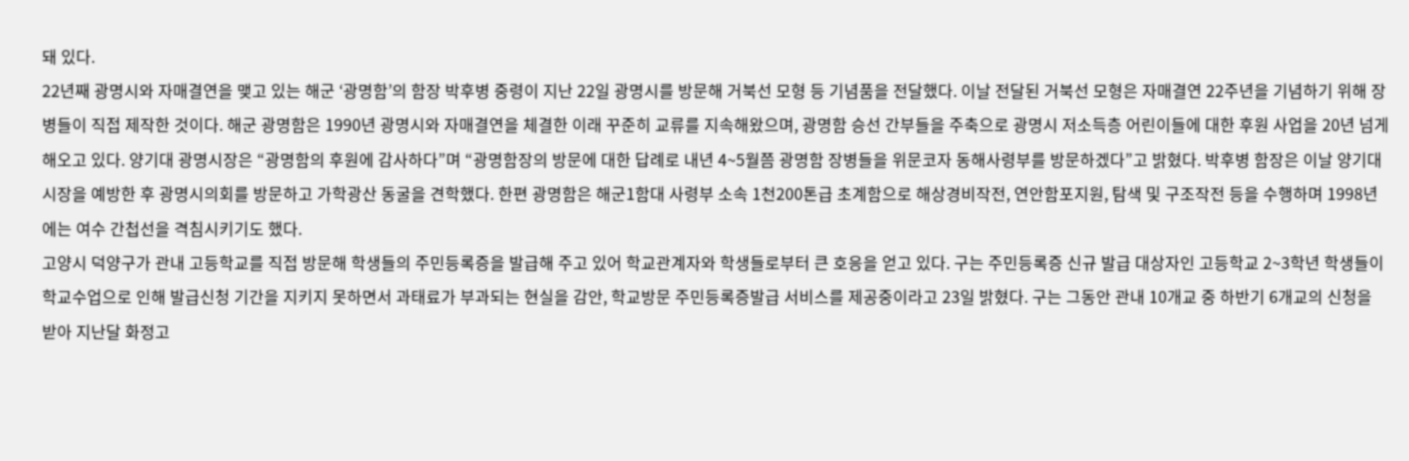돼 있다.
22년째 광명시와 자매결연을 맺고 있는 해군 ‘광명함’의 함장 박후병 중령이 지난 22일 광명시를 방문해 거북선 모형 등 기념품을 전달했다. 이날 전달된 거북선 모형은 자매결연 22주년을 기념하기 위해 장병들이 직접 제작한 것이다. 해군 광명함은 1990년 광명시와 자매결연을 체결한 이래 꾸준히 교류를 지속해왔으며, 광명함 승선 간부들을 주축으로 광명시 저소득층 어린이들에 대한 후원 사업을 20년 넘게 해오고 있다. 양기대 광명시장은 “광명함의 후원에 감사하다”며 “광명함장의 방문에 대한 답례로 내년 4~5월쯤 광명함 장병들을 위문코자 동해사령부를 방문하겠다”고 밝혔다. 박후병 함장은 이날 양기대 시장을 예방한 후 광명시의회를 방문하고 가학광산 동굴을 견학했다. 한편 광명함은 해군1함대 사령부 소속 1천200톤급 초계함으로 해상경비작전, 연안함포지원, 탐색 및 구조작전 등을 수행하며 1998년에는 여수 간첩선을 격침시키기도 했다.
고양시 덕양구가 관내 고등학교를 직접 방문해 학생들의 주민등록증을 발급해 주고 있어 학교관계자와 학생들로부터 큰 호응을 얻고 있다. 구는 주민등록증 신규 발급 대상자인 고등학교 2~3학년 학생들이 학교수업으로 인해 발급신청 기간을 지키지 못하면서 과태료가 부과되는 현실을 감안, 학교방문 주민등록증발급 서비스를 제공중이라고 23일 밝혔다. 구는 그동안 관내 10개교 중 하반기 6개교의 신청을 받아 지난달 화정고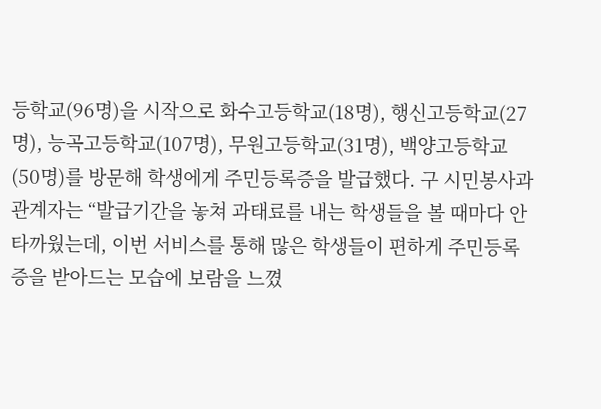등학교(96명)을 시작으로 화수고등학교(18명), 행신고등학교(27명), 능곡고등학교(107명), 무원고등학교(31명), 백양고등학교(50명)를 방문해 학생에게 주민등록증을 발급했다. 구 시민봉사과 관계자는 “발급기간을 놓쳐 과태료를 내는 학생들을 볼 때마다 안타까웠는데, 이번 서비스를 통해 많은 학생들이 편하게 주민등록증을 받아드는 모습에 보람을 느꼈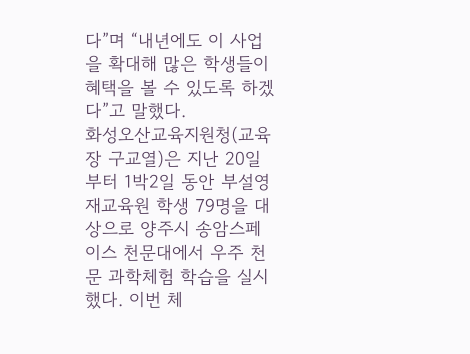다”며 “내년에도 이 사업을 확대해 많은 학생들이 혜택을 볼 수 있도록 하겠다”고 말했다.
화성오산교육지원청(교육장 구교열)은 지난 20일부터 1박2일 동안 부설영재교육원 학생 79명을 대상으로 양주시 송암스페이스 천문대에서 우주 천문 과학체험 학습을 실시했다. 이번 체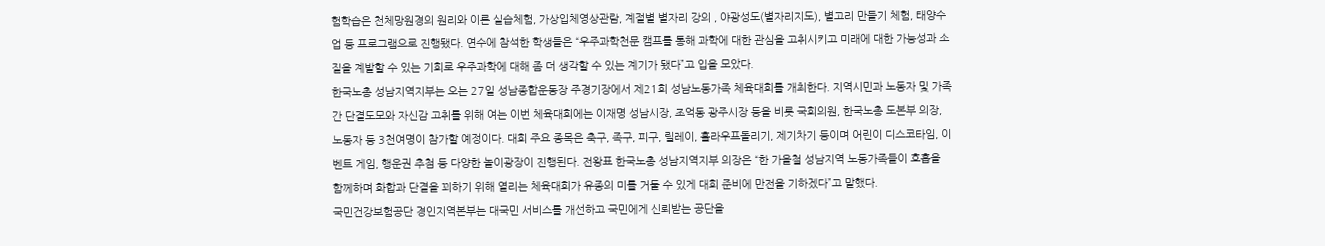험학습은 천체망원경의 원리와 이론 실습체험, 가상입체영상관람, 계절별 별자리 강의 , 야광성도(별자리지도), 별고리 만들기 체험, 태양수업 등 프로그램으로 진행됐다. 연수에 참석한 학생들은 “우주과학천문 캠프를 통해 과학에 대한 관심을 고취시키고 미래에 대한 가능성과 소질을 계발할 수 있는 기회로 우주과학에 대해 좀 더 생각할 수 있는 계기가 됐다”고 입을 모았다.
한국노총 성남지역지부는 오는 27일 성남종합운동장 주경기장에서 제21회 성남노동가족 체육대회를 개최한다. 지역시민과 노동자 및 가족간 단결도모와 자신감 고취를 위해 여는 이번 체육대회에는 이재명 성남시장, 조억동 광주시장 등을 비롯 국회의원, 한국노총 도본부 의장, 노동자 등 3천여명이 참가할 예정이다. 대회 주요 종목은 축구, 족구, 피구, 릴레이, 훌라우프돌리기, 제기차기 등이며 어린이 디스코타임, 이벤트 게임, 행운권 추첨 등 다양한 놀이광장이 진행된다. 전왕표 한국노총 성남지역지부 의장은 “한 가을철 성남지역 노동가족들이 호흡을 함께하며 화합과 단결을 꾀하기 위해 열리는 체육대회가 유종의 미를 거둘 수 있게 대회 준비에 만전을 기하겠다”고 말했다.
국민건강보험공단 경인지역본부는 대국민 서비스를 개선하고 국민에게 신뢰받는 공단을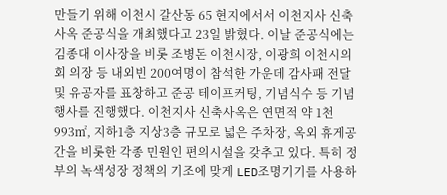만들기 위해 이천시 갈산동 65 현지에서서 이천지사 신축사옥 준공식을 개최했다고 23일 밝혔다. 이날 준공식에는 김종대 이사장을 비롯 조병돈 이천시장, 이광희 이천시의회 의장 등 내외빈 200여명이 참석한 가운데 감사패 전달 및 유공자를 표창하고 준공 테이프커팅, 기념식수 등 기념행사를 진행했다. 이천지사 신축사옥은 연면적 약 1천993㎡, 지하1층 지상3층 규모로 넓은 주차장, 옥외 휴게공간을 비롯한 각종 민원인 편의시설을 갖추고 있다. 특히 정부의 녹색성장 정책의 기조에 맞게 LED조명기기를 사용하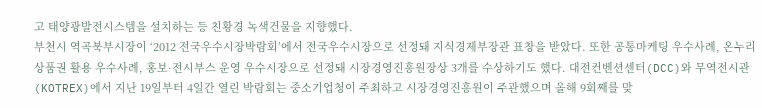고 태양광발전시스템을 설치하는 등 친황경 녹색건물을 지향했다.
부천시 역곡북부시장이 ‘2012 전국우수시장박람회’에서 전국우수시장으로 선정돼 지식경제부장관 표창을 받았다. 또한 공통마케팅 우수사례, 온누리상품권 활용 우수사례, 홍보·전시부스 운영 우수시장으로 선정돼 시장경영진흥원장상 3개를 수상하기도 했다. 대전컨벤션센터(DCC)와 무역전시관(KOTREX)에서 지난 19일부터 4일간 열린 박람회는 중소기업청이 주최하고 시장경영진흥원이 주관했으며 올해 9회째를 맞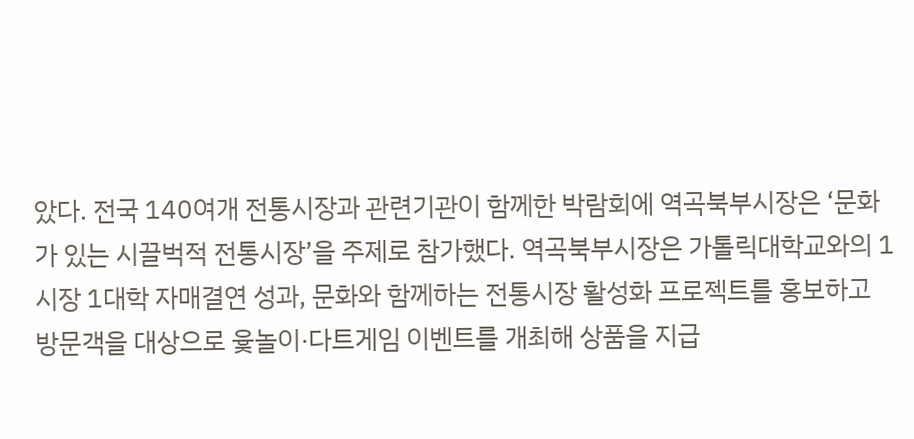았다. 전국 140여개 전통시장과 관련기관이 함께한 박람회에 역곡북부시장은 ‘문화가 있는 시끌벅적 전통시장’을 주제로 참가했다. 역곡북부시장은 가톨릭대학교와의 1시장 1대학 자매결연 성과, 문화와 함께하는 전통시장 활성화 프로젝트를 홍보하고 방문객을 대상으로 윷놀이·다트게임 이벤트를 개최해 상품을 지급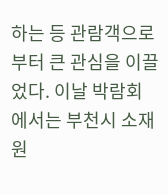하는 등 관람객으로부터 큰 관심을 이끌었다. 이날 박람회에서는 부천시 소재 원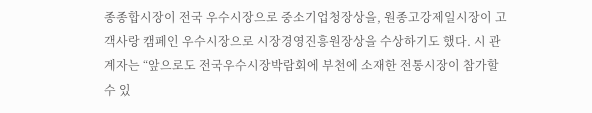종종합시장이 전국 우수시장으로 중소기업청장상을, 원종고강제일시장이 고객사랑 캠페인 우수시장으로 시장경영진흥원장상을 수상하기도 했다. 시 관계자는 “앞으로도 전국우수시장박람회에 부천에 소재한 전통시장이 참가할 수 있